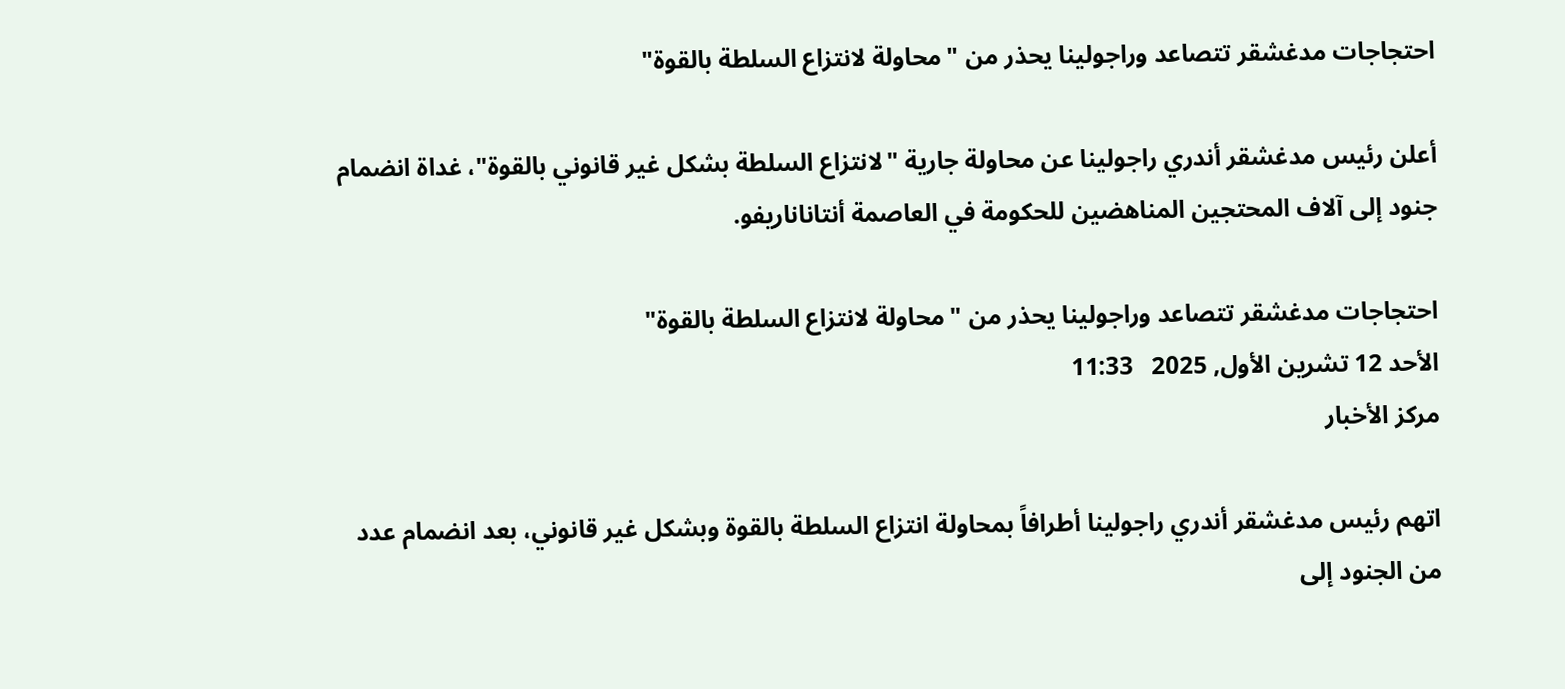احتجاجات مدغشقر تتصاعد وراجولينا يحذر من "محاولة لانتزاع السلطة بالقوة"

أعلن رئيس مدغشقر أندري راجولينا عن محاولة جارية "لانتزاع السلطة بشكل غير قانوني بالقوة"، غداة انضمام جنود إلى آلاف المحتجين المناهضين للحكومة في العاصمة أنتاناناريفو.

احتجاجات مدغشقر تتصاعد وراجولينا يحذر من "محاولة لانتزاع السلطة بالقوة"
الأحد 12 تشرين الأول, 2025   11:33
مركز الأخبار

اتهم رئيس مدغشقر أندري راجولينا أطرافاً بمحاولة انتزاع السلطة بالقوة وبشكل غير قانوني، بعد انضمام عدد من الجنود إلى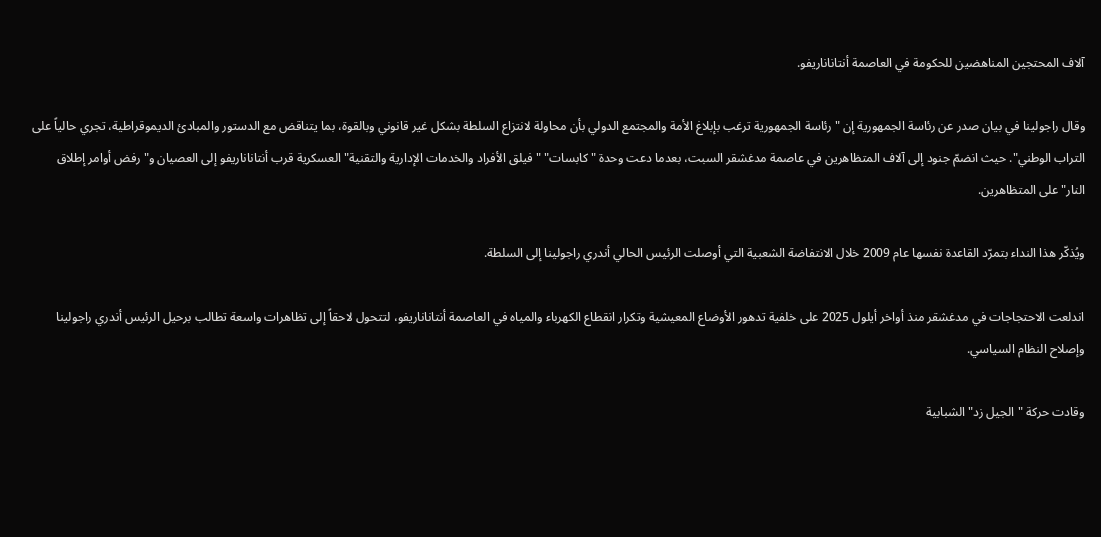آلاف المحتجين المناهضين للحكومة في العاصمة أنتاناناريفو.

وقال راجولينا في بيان صدر عن رئاسة الجمهورية إن "رئاسة الجمهورية ترغب بإبلاغ الأمة والمجتمع الدولي بأن محاولة لانتزاع السلطة بشكل غير قانوني وبالقوة، بما يتناقض مع الدستور والمبادئ الديموقراطية، تجري حالياً على التراب الوطني". حيث انضمّ جنود إلى آلاف المتظاهرين في عاصمة مدغشقر السبت، بعدما دعت وحدة "كابسات" "فيلق الأفراد والخدمات الإدارية والتقنية" العسكرية قرب أنتاناناريفو إلى العصيان و"رفض أوامر إطلاق النار" على المتظاهرين.

ويُذكّر هذا النداء بتمرّد القاعدة نفسها عام 2009 خلال الانتفاضة الشعبية التي أوصلت الرئيس الحالي أندري راجولينا إلى السلطة.

اندلعت الاحتجاجات في مدغشقر منذ أواخر أيلول 2025 على خلفية تدهور الأوضاع المعيشية وتكرار انقطاع الكهرباء والمياه في العاصمة أنتاناناريفو، لتتحول لاحقاً إلى تظاهرات واسعة تطالب برحيل الرئيس أندري راجولينا وإصلاح النظام السياسي.

وقادت حركة "الجيل زد" الشبابية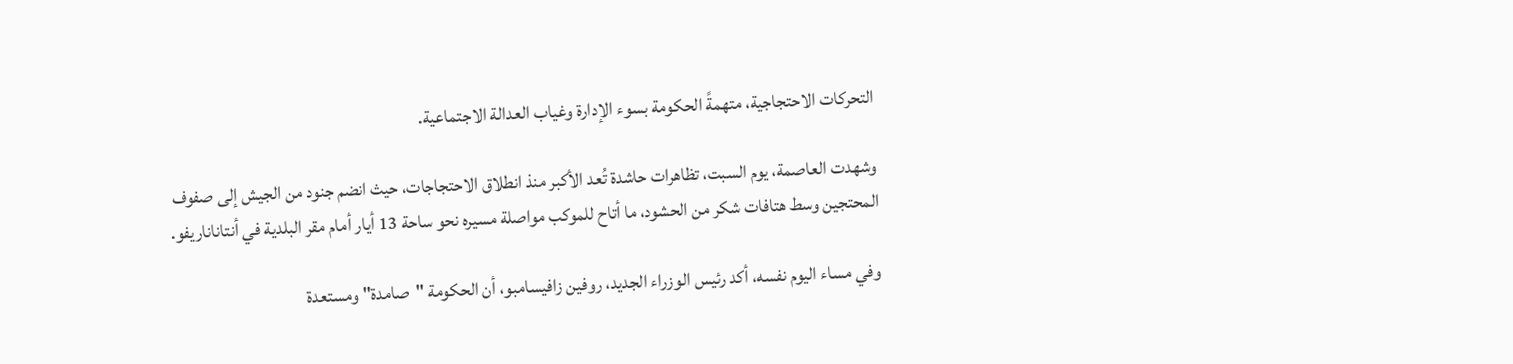التحركات الاحتجاجية، متهمةً الحكومة بسوء الإدارة وغياب العدالة الاجتماعية.

وشهدت العاصمة، يوم السبت، تظاهرات حاشدة تُعد الأكبر منذ انطلاق الاحتجاجات، حيث انضم جنود من الجيش إلى صفوف المحتجين وسط هتافات شكر من الحشود، ما أتاح للموكب مواصلة مسيره نحو ساحة 13 أيار أمام مقر البلدية في أنتاناناريفو.

وفي مساء اليوم نفسه، أكد رئيس الوزراء الجديد، روفين زافيسامبو، أن الحكومة "صامدة" ومستعدة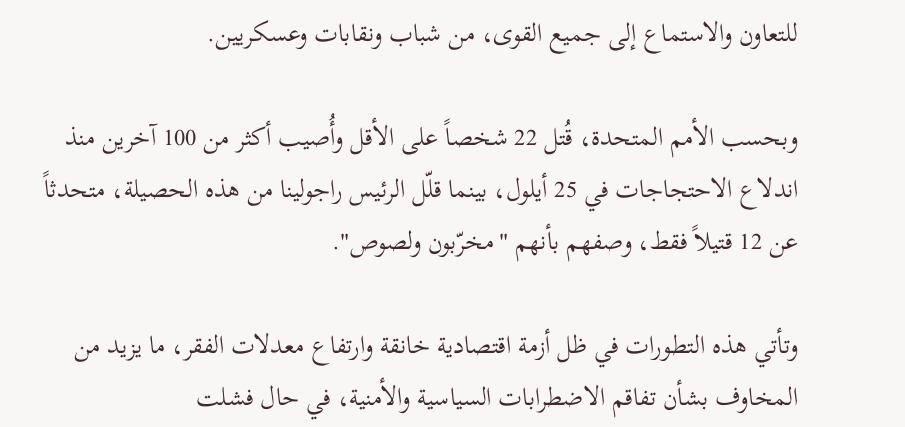للتعاون والاستماع إلى جميع القوى، من شباب ونقابات وعسكريين.

وبحسب الأمم المتحدة، قُتل 22 شخصاً على الأقل وأُصيب أكثر من 100 آخرين منذ اندلاع الاحتجاجات في 25 أيلول، بينما قلّل الرئيس راجولينا من هذه الحصيلة، متحدثاً عن 12 قتيلاً فقط، وصفهم بأنهم "مخرّبون ولصوص".

وتأتي هذه التطورات في ظل أزمة اقتصادية خانقة وارتفاع معدلات الفقر، ما يزيد من المخاوف بشأن تفاقم الاضطرابات السياسية والأمنية، في حال فشلت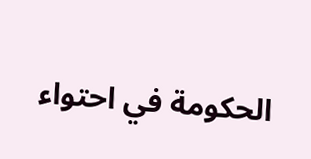الحكومة في احتواء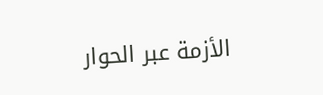الأزمة عبر الحوار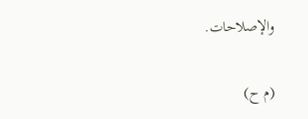والإصلاحات.

(م ح)